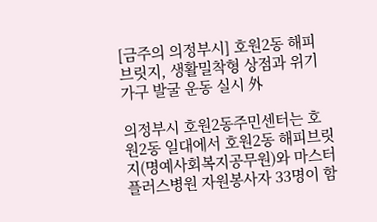[금주의 의정부시] 호원2동 해피브릿지, 생활밀착형 상점과 위기가구 발굴 운동 실시 外

의정부시 호원2동주민센터는 호원2동 일대에서 호원2동 해피브릿지(명예사회복지공무원)와 마스터플러스병원 자원봉사자 33명이 함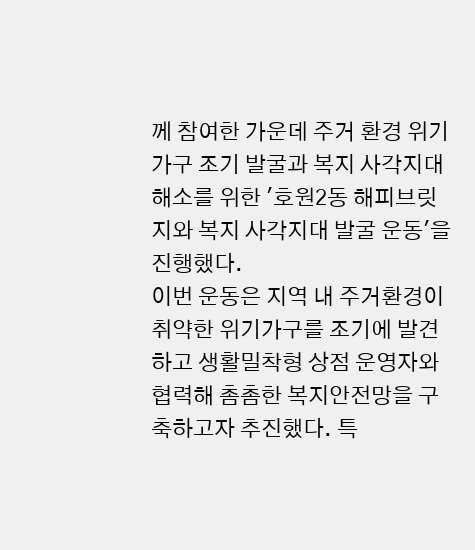께 참여한 가운데 주거 환경 위기가구 조기 발굴과 복지 사각지대 해소를 위한 '호원2동 해피브릿지와 복지 사각지대 발굴 운동'을 진행했다.
이번 운동은 지역 내 주거환경이 취약한 위기가구를 조기에 발견하고 생활밀착형 상점 운영자와 협력해 촘촘한 복지안전망을 구축하고자 추진했다. 특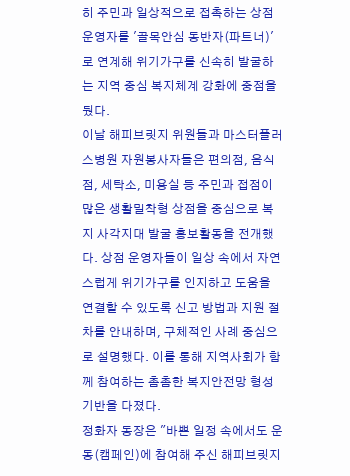히 주민과 일상적으로 접촉하는 상점 운영자를 '골목안심 동반자(파트너)'로 연계해 위기가구를 신속히 발굴하는 지역 중심 복지체계 강화에 중점을 뒀다.
이날 해피브릿지 위원들과 마스터플러스병원 자원봉사자들은 편의점, 음식점, 세탁소, 미용실 등 주민과 접점이 많은 생활밀착형 상점을 중심으로 복지 사각지대 발굴 홍보활동을 전개했다. 상점 운영자들이 일상 속에서 자연스럽게 위기가구를 인지하고 도움을 연결할 수 있도록 신고 방법과 지원 절차를 안내하며, 구체적인 사례 중심으로 설명했다. 이를 통해 지역사회가 함께 참여하는 촘촘한 복지안전망 형성 기반을 다졌다.
정화자 동장은 "바쁜 일정 속에서도 운동(캠페인)에 참여해 주신 해피브릿지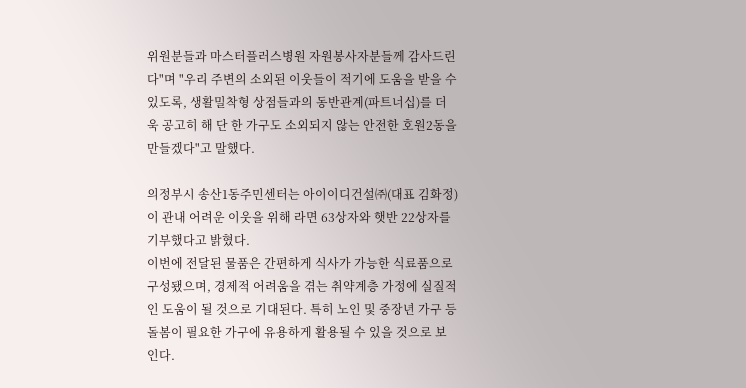위원분들과 마스터플러스병원 자원봉사자분들께 감사드린다"며 "우리 주변의 소외된 이웃들이 적기에 도움을 받을 수 있도록, 생활밀착형 상점들과의 동반관계(파트너십)를 더욱 공고히 해 단 한 가구도 소외되지 않는 안전한 호원2동을 만들겠다"고 말했다.

의정부시 송산1동주민센터는 아이이디건설㈜(대표 김화정)이 관내 어려운 이웃을 위해 라면 63상자와 햇반 22상자를 기부했다고 밝혔다.
이번에 전달된 물품은 간편하게 식사가 가능한 식료품으로 구성됐으며, 경제적 어려움을 겪는 취약계층 가정에 실질적인 도움이 될 것으로 기대된다. 특히 노인 및 중장년 가구 등 돌봄이 필요한 가구에 유용하게 활용될 수 있을 것으로 보인다.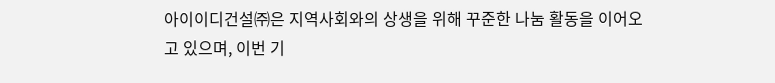아이이디건설㈜은 지역사회와의 상생을 위해 꾸준한 나눔 활동을 이어오고 있으며, 이번 기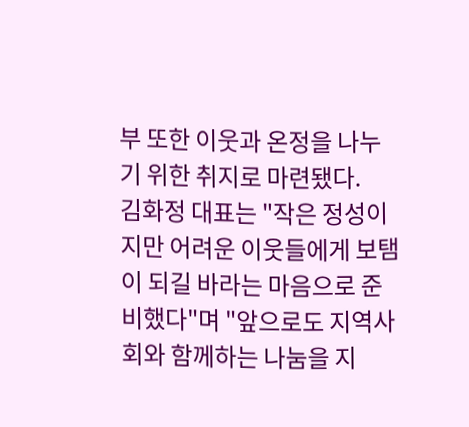부 또한 이웃과 온정을 나누기 위한 취지로 마련됐다.
김화정 대표는 "작은 정성이지만 어려운 이웃들에게 보탬이 되길 바라는 마음으로 준비했다"며 "앞으로도 지역사회와 함께하는 나눔을 지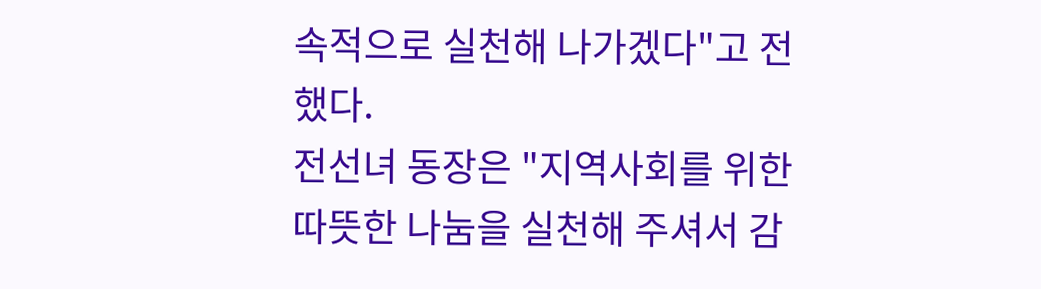속적으로 실천해 나가겠다"고 전했다.
전선녀 동장은 "지역사회를 위한 따뜻한 나눔을 실천해 주셔서 감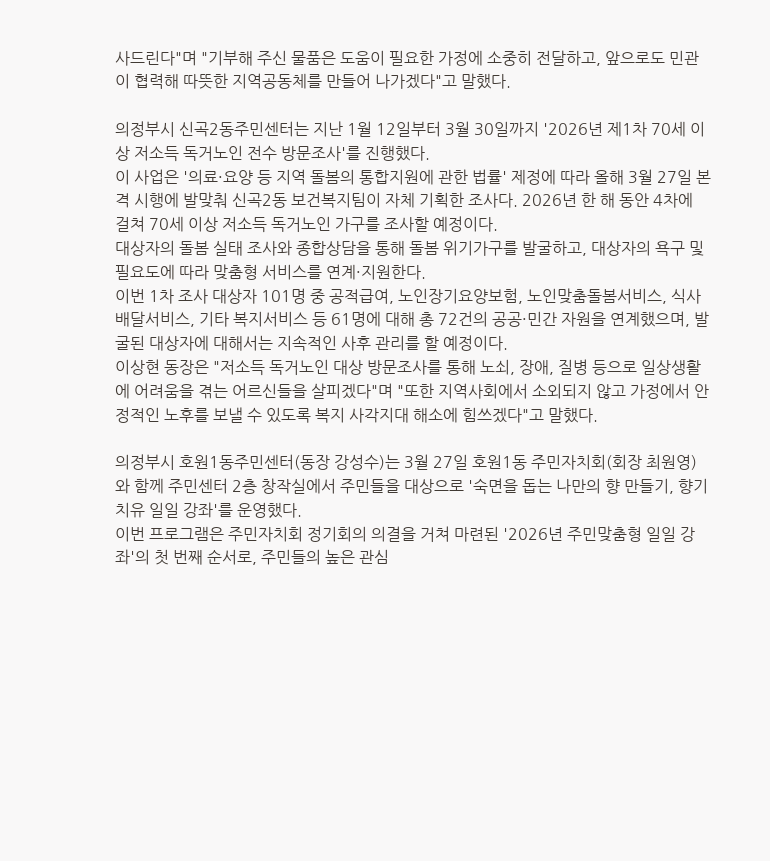사드린다"며 "기부해 주신 물품은 도움이 필요한 가정에 소중히 전달하고, 앞으로도 민관이 협력해 따뜻한 지역공동체를 만들어 나가겠다"고 말했다.

의정부시 신곡2동주민센터는 지난 1월 12일부터 3월 30일까지 '2026년 제1차 70세 이상 저소득 독거노인 전수 방문조사'를 진행했다.
이 사업은 '의료·요양 등 지역 돌봄의 통합지원에 관한 법률' 제정에 따라 올해 3월 27일 본격 시행에 발맞춰 신곡2동 보건복지팀이 자체 기획한 조사다. 2026년 한 해 동안 4차에 걸쳐 70세 이상 저소득 독거노인 가구를 조사할 예정이다.
대상자의 돌봄 실태 조사와 종합상담을 통해 돌봄 위기가구를 발굴하고, 대상자의 욕구 및 필요도에 따라 맞춤형 서비스를 연계·지원한다.
이번 1차 조사 대상자 101명 중 공적급여, 노인장기요양보험, 노인맞춤돌봄서비스, 식사배달서비스, 기타 복지서비스 등 61명에 대해 총 72건의 공공·민간 자원을 연계했으며, 발굴된 대상자에 대해서는 지속적인 사후 관리를 할 예정이다.
이상현 동장은 "저소득 독거노인 대상 방문조사를 통해 노쇠, 장애, 질병 등으로 일상생활에 어려움을 겪는 어르신들을 살피겠다"며 "또한 지역사회에서 소외되지 않고 가정에서 안정적인 노후를 보낼 수 있도록 복지 사각지대 해소에 힘쓰겠다"고 말했다.

의정부시 호원1동주민센터(동장 강성수)는 3월 27일 호원1동 주민자치회(회장 최원영)와 함께 주민센터 2층 창작실에서 주민들을 대상으로 '숙면을 돕는 나만의 향 만들기, 향기 치유 일일 강좌'를 운영했다.
이번 프로그램은 주민자치회 정기회의 의결을 거쳐 마련된 '2026년 주민맞춤형 일일 강좌'의 첫 번째 순서로, 주민들의 높은 관심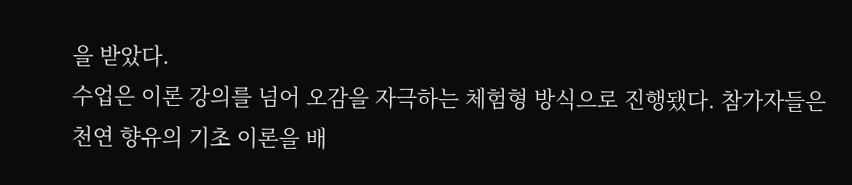을 받았다.
수업은 이론 강의를 넘어 오감을 자극하는 체험형 방식으로 진행됐다. 참가자들은 천연 향유의 기초 이론을 배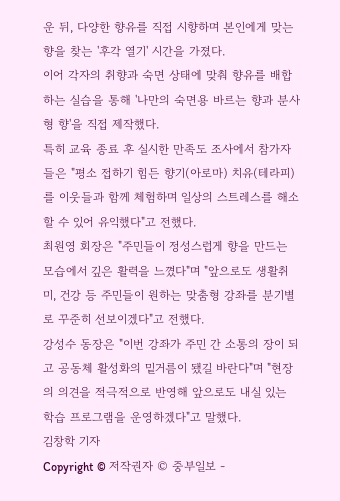운 뒤, 다양한 향유를 직접 시향하며 본인에게 맞는 향을 찾는 '후각 열기' 시간을 가졌다.
이어 각자의 취향과 숙면 상태에 맞춰 향유를 배합하는 실습을 통해 '나만의 숙면용 바르는 향과 분사형 향'을 직접 제작했다.
특히 교육 종료 후 실시한 만족도 조사에서 참가자들은 "평소 접하기 힘든 향기(아로마) 치유(테라피)를 이웃들과 함께 체험하며 일상의 스트레스를 해소할 수 있어 유익했다"고 전했다.
최원영 회장은 "주민들이 정성스럽게 향을 만드는 모습에서 깊은 활력을 느꼈다"며 "앞으로도 생활취미, 건강 등 주민들이 원하는 맞춤형 강좌를 분기별로 꾸준히 선보이겠다"고 전했다.
강성수 동장은 "이번 강좌가 주민 간 소통의 장이 되고 공동체 활성화의 밑거름이 됐길 바란다"며 "현장의 의견을 적극적으로 반영해 앞으로도 내실 있는 학습 프로그램을 운영하겠다"고 말했다.
김창학 기자
Copyright © 저작권자 © 중부일보 -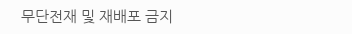무단전재 및 재배포 금지